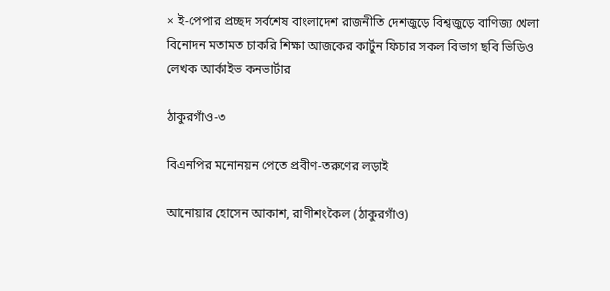× ই-পেপার প্রচ্ছদ সর্বশেষ বাংলাদেশ রাজনীতি দেশজুড়ে বিশ্বজুড়ে বাণিজ্য খেলা বিনোদন মতামত চাকরি শিক্ষা আজকের কার্টুন ফিচার সকল বিভাগ ছবি ভিডিও লেখক আর্কাইভ কনভার্টার

ঠাকুরগাঁও-৩

বিএনপির মনোনয়ন পেতে প্রবীণ-তরুণের লড়াই

আনোয়ার হোসেন আকাশ, রাণীশংকৈল (ঠাকুরগাঁও)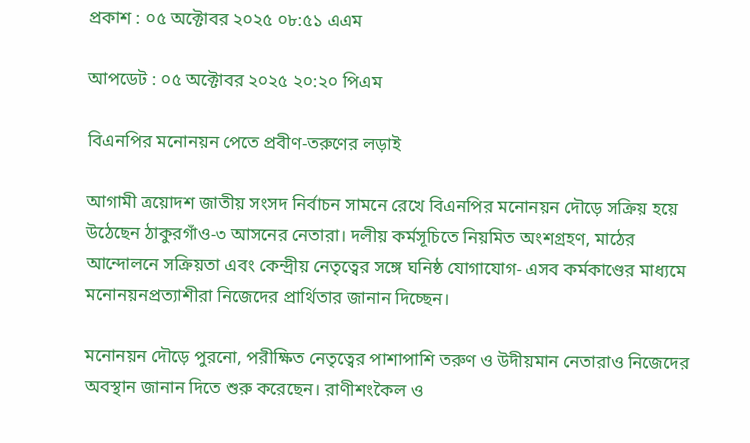প্রকাশ : ০৫ অক্টোবর ২০২৫ ০৮:৫১ এএম

আপডেট : ০৫ অক্টোবর ২০২৫ ২০:২০ পিএম

বিএনপির মনোনয়ন পেতে প্রবীণ-তরুণের লড়াই

আগামী ত্রয়োদশ জাতীয় সংসদ নির্বাচন সামনে রেখে বিএনপির মনোনয়ন দৌড়ে সক্রিয় হয়ে উঠেছেন ঠাকুরগাঁও-৩ আসনের নেতারা। দলীয় কর্মসূচিতে নিয়মিত অংশগ্রহণ, মাঠের আন্দোলনে সক্রিয়তা এবং কেন্দ্রীয় নেতৃত্বের সঙ্গে ঘনিষ্ঠ যোগাযোগ- এসব কর্মকাণ্ডের মাধ্যমে মনোনয়নপ্রত্যাশীরা নিজেদের প্রার্থিতার জানান দিচ্ছেন।

মনোনয়ন দৌড়ে পুরনো, পরীক্ষিত নেতৃত্বের পাশাপাশি তরুণ ও উদীয়মান নেতারাও নিজেদের অবস্থান জানান দিতে শুরু করেছেন। রাণীশংকৈল ও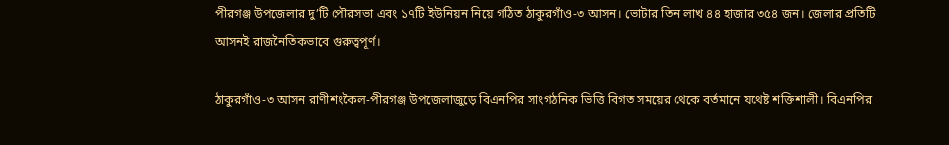পীরগঞ্জ উপজেলার দু’টি পৌরসভা এবং ১৭টি ইউনিয়ন নিয়ে গঠিত ঠাকুরগাঁও-৩ আসন। ভোটার তিন লাখ ৪৪ হাজার ৩৫৪ জন। জেলার প্রতিটি আসনই রাজনৈতিকভাবে গুরুত্বপূর্ণ।

ঠাকুরগাঁও-৩ আসন রাণীশংকৈল-পীরগঞ্জ উপজেলাজুড়ে বিএনপির সাংগঠনিক ভিত্তি বিগত সময়ের থেকে বর্তমানে যথেষ্ট শক্তিশালী। বিএনপির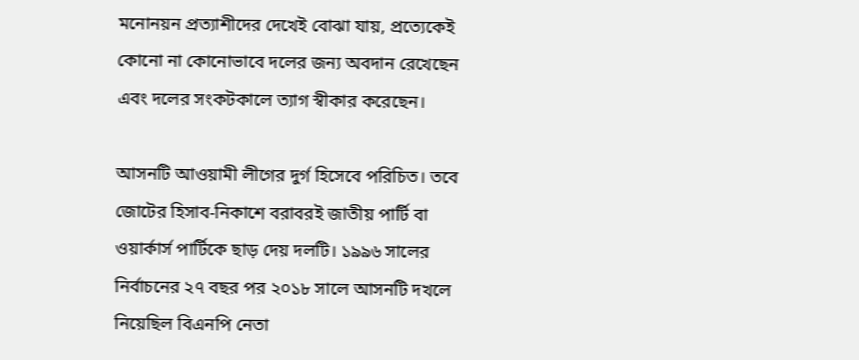মনোনয়ন প্রত্যাশীদের দেখেই বোঝা যায়, প্রত্যেকেই কোনো না কোনোভাবে দলের জন্য অবদান রেখেছেন এবং দলের সংকটকালে ত্যাগ স্বীকার করেছেন।

আসনটি আওয়ামী লীগের দুর্গ হিসেবে পরিচিত। তবে জোটের হিসাব-নিকাশে বরাবরই জাতীয় পার্টি বা ওয়ার্কার্স পার্টিকে ছাড় দেয় দলটি। ১৯৯৬ সালের নির্বাচনের ২৭ বছর পর ২০১৮ সালে আসনটি দখলে নিয়েছিল বিএনপি নেতা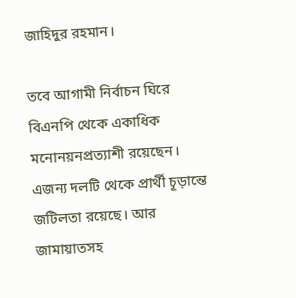জাহিদুর রহমান।

তবে আগামী নির্বাচন ঘিরে বিএনপি থেকে একাধিক মনোনয়নপ্রত্যাশী রয়েছেন। এজন্য দলটি থেকে প্রার্থী চূড়ান্তে জটিলতা রয়েছে। আর জামায়াতসহ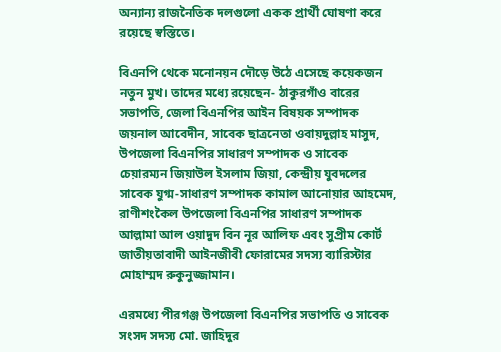অন্যান্য রাজনৈতিক দলগুলো একক প্রার্থী ঘোষণা করে রয়েছে স্বস্তিতে।

বিএনপি থেকে মনোনয়ন দৌড়ে উঠে এসেছে কয়েকজন নতুন মুখ। তাদের মধ্যে রয়েছেন- ঠাকুরগাঁও বারের সভাপতি, জেলা বিএনপির আইন বিষয়ক সম্পাদক জয়নাল আবেদীন, সাবেক ছাত্রনেতা ওবায়দুল্লাহ মাসুদ, উপজেলা বিএনপির সাধারণ সম্পাদক ও সাবেক চেয়ারম্যন জিয়াউল ইসলাম জিয়া, কেন্দ্রীয় যুবদলের সাবেক যুগ্ম-সাধারণ সম্পাদক কামাল আনোয়ার আহমেদ, রাণীশংকৈল উপজেলা বিএনপির সাধারণ সম্পাদক আল্লামা আল ওয়াদুদ বিন নূর আলিফ এবং সুপ্রীম কোর্ট জাতীয়তাবাদী আইনজীবী ফোরামের সদস্য ব্যারিস্টার মোহাম্মদ রুকুনুজ্জামান।

এরমধ্যে পীরগঞ্জ উপজেলা বিএনপির সভাপতি ও সাবেক সংসদ সদস্য মো. জাহিদুর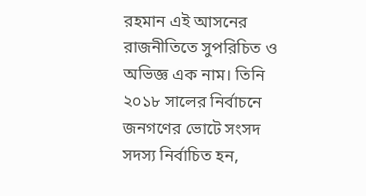রহমান এই আসনের রাজনীতিতে সুপরিচিত ও অভিজ্ঞ এক নাম। তিনি ২০১৮ সালের নির্বাচনে জনগণের ভোটে সংসদ সদস্য নির্বাচিত হন,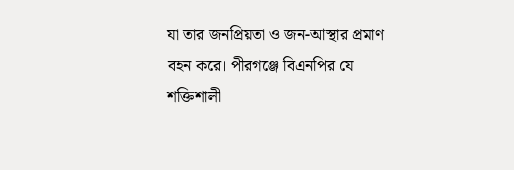যা তার জনপ্রিয়তা ও জন-আস্থার প্রমাণ বহন করে। পীরগঞ্জে বিএনপির যে শক্তিশালী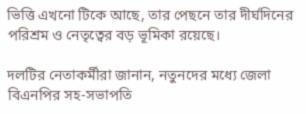ভিত্তি এখনো টিকে আছে, তার পেছনে তার দীর্ঘদিনের পরিশ্রম ও নেতৃত্বের বড় ভূমিকা রয়েছে।

দলটির নেতাকর্মীরা জানান, নতুনদের মধ্যে জেলা বিএনপির সহ-সভাপতি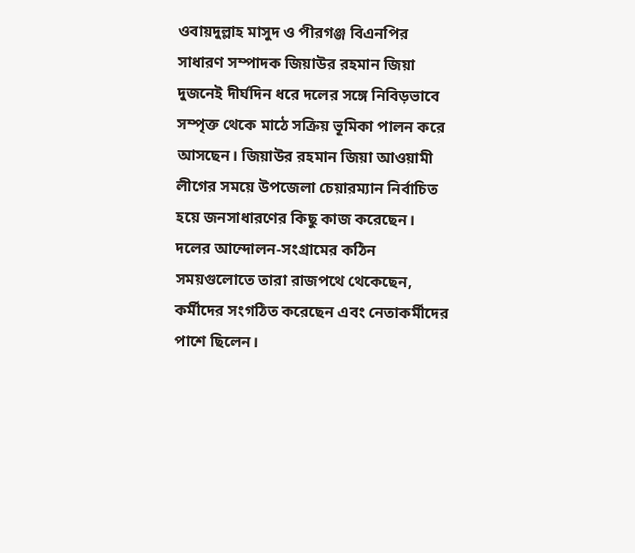ওবায়দুল্লাহ মাসুদ ও পীরগঞ্জ বিএনপির সাধারণ সম্পাদক জিয়াউর রহমান জিয়া দুজনেই দীর্ঘদিন ধরে দলের সঙ্গে নিবিড়ভাবে সম্পৃক্ত থেকে মাঠে সক্রিয় ভূমিকা পালন করে আসছেন। জিয়াউর রহমান জিয়া আওয়ামী লীগের সময়ে উপজেলা চেয়ারম্যান নির্বাচিত হয়ে জনসাধারণের কিছু কাজ করেছেন। দলের আন্দোলন-সংগ্রামের কঠিন সময়গুলোতে তারা রাজপথে থেকেছেন, কর্মীদের সংগঠিত করেছেন এবং নেতাকর্মীদের পাশে ছিলেন।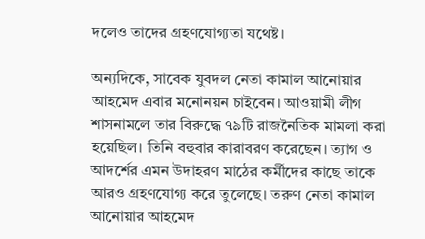দলেও তাদের গ্রহণযোগ্যতা যথেষ্ট।

অন্যদিকে, সাবেক যুবদল নেতা কামাল আনোয়ার আহমেদ এবার মনোনয়ন চাইবেন। আওয়ামী লীগ শাসনামলে তার বিরুদ্ধে ৭৯টি রাজনৈতিক মামলা করা হয়েছিল। তিনি বহুবার কারাবরণ করেছেন। ত্যাগ ও আদর্শের এমন উদাহরণ মাঠের কর্মীদের কাছে তাকে আরও গ্রহণযোগ্য করে তুলেছে। তরুণ নেতা কামাল আনোয়ার আহমেদ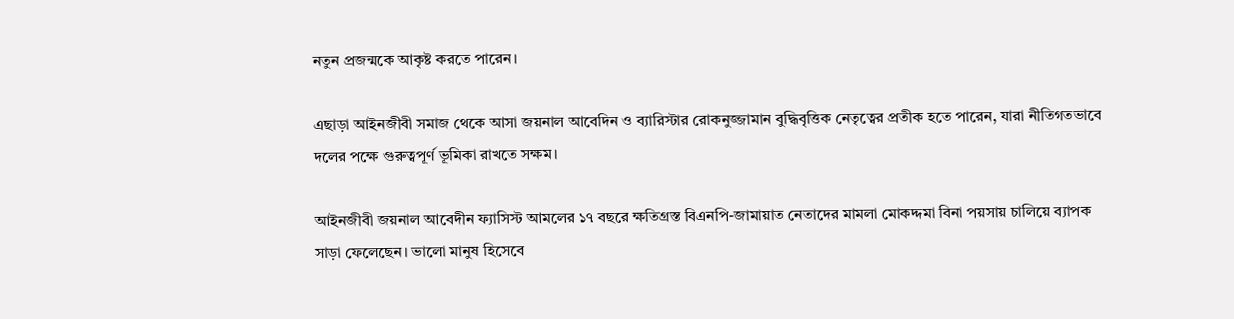নতুন প্রজন্মকে আকৃষ্ট করতে পারেন।

এছাড়া আইনজীবী সমাজ থেকে আসা জয়নাল আবেদিন ও ব্যারিস্টার রোকনুজ্জামান বুদ্ধিবৃত্তিক নেতৃত্বের প্রতীক হতে পারেন, যারা নীতিগতভাবে দলের পক্ষে গুরুত্বপূর্ণ ভূমিকা রাখতে সক্ষম।

আইনজীবী জয়নাল আবেদীন ফ্যাসিস্ট আমলের ১৭ বছরে ক্ষতিগ্রস্ত বিএনপি-জামায়াত নেতাদের মামলা মোকদ্দমা বিনা পয়সায় চালিয়ে ব্যাপক সাড়া ফেলেছেন। ভালো মানুষ হিসেবে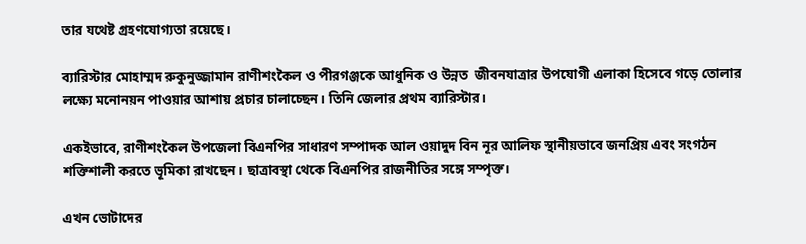তার যথেষ্ট গ্রহণযোগ্যতা রয়েছে।

ব্যারিস্টার মোহাম্মদ রুকুনুজ্জামান রাণীশংকৈল ও পীরগঞ্জকে আধুনিক ও উন্নত  জীবনযাত্রার উপযোগী এলাকা হিসেবে গড়ে তোলার লক্ষ্যে মনোনয়ন পাওয়ার আশায় প্রচার চালাচ্ছেন। তিনি জেলার প্রথম ব্যারিস্টার।

একইভাবে, রাণীশংকৈল উপজেলা বিএনপির সাধারণ সম্পাদক আল ওয়াদুদ বিন নূর আলিফ স্থানীয়ভাবে জনপ্রিয় এবং সংগঠন শক্তিশালী করতে ভূমিকা রাখছেন। ছাত্রাবস্থা থেকে বিএনপির রাজনীতির সঙ্গে সম্পৃক্ত।

এখন ভোটাদের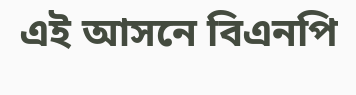এই আসনে বিএনপি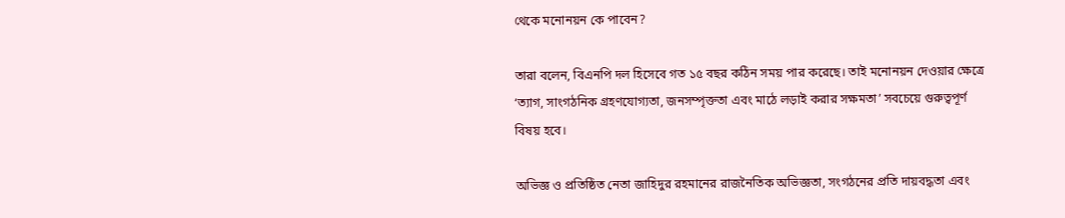থেকে মনোনয়ন কে পাবেন?

তারা বলেন, বিএনপি দল হিসেবে গত ১৫ বছর কঠিন সময় পার করেছে। তাই মনোনয়ন দেওয়ার ক্ষেত্রে ‘ত্যাগ, সাংগঠনিক গ্রহণযোগ্যতা, জনসম্পৃক্ততা এবং মাঠে লড়াই করার সক্ষমতা’ সবচেয়ে গুরুত্বপূর্ণ বিষয় হবে।

অভিজ্ঞ ও প্রতিষ্ঠিত নেতা জাহিদুর রহমানের রাজনৈতিক অভিজ্ঞতা, সংগঠনের প্রতি দায়বদ্ধতা এবং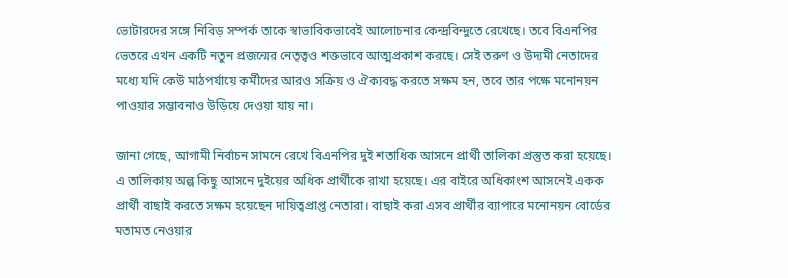ভোটারদের সঙ্গে নিবিড় সম্পর্ক তাকে স্বাভাবিকভাবেই আলোচনার কেন্দ্রবিন্দুতে রেখেছে। তবে বিএনপির ভেতরে এখন একটি নতুন প্রজন্মের নেতৃত্বও শক্তভাবে আত্মপ্রকাশ করছে। সেই তরুণ ও উদ্যমী নেতাদের মধ্যে যদি কেউ মাঠপর্যায়ে কর্মীদের আরও সক্রিয় ও ঐক্যবদ্ধ করতে সক্ষম হন, তবে তার পক্ষে মনোনয়ন পাওয়ার সম্ভাবনাও উড়িয়ে দেওয়া যায় না।

জানা গেছে, আগামী নির্বাচন সামনে রেখে বিএনপির দুই শতাধিক আসনে প্রার্থী তালিকা প্রস্তুত করা হয়েছে। এ তালিকায় অল্প কিছু আসনে দুইয়ের অধিক প্রার্থীকে রাখা হয়েছে। এর বাইরে অধিকাংশ আসনেই একক প্রার্থী বাছাই করতে সক্ষম হয়েছেন দায়িত্বপ্রাপ্ত নেতারা। বাছাই করা এসব প্রার্থীর ব্যাপারে মনোনয়ন বোর্ডের মতামত নেওয়ার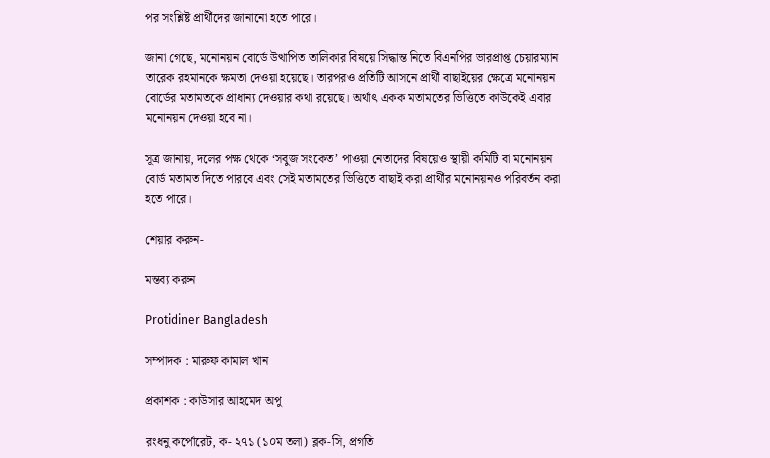পর সংশ্লিষ্ট প্রার্থীদের জানানো হতে পারে।

জানা গেছে, মনোনয়ন বোর্ডে উত্থাপিত তালিকার বিষয়ে সিদ্ধান্ত নিতে বিএনপির ভারপ্রাপ্ত চেয়ারম্যান তারেক রহমানকে ক্ষমতা দেওয়া হয়েছে। তারপরও প্রতিটি আসনে প্রার্থী বাছাইয়ের ক্ষেত্রে মনোনয়ন বোর্ডের মতামতকে প্রাধান্য দেওয়ার কথা রয়েছে। অর্থাৎ একক মতামতের ভিত্তিতে কাউকেই এবার মনোনয়ন দেওয়া হবে না।

সূত্র জানায়, দলের পক্ষ থেকে ‘সবুজ সংকেত’ পাওয়া নেতাদের বিষয়েও স্থায়ী কমিটি বা মনোনয়ন বোর্ড মতামত দিতে পারবে এবং সেই মতামতের ভিত্তিতে বাছাই করা প্রার্থীর মনোনয়নও পরিবর্তন করা হতে পারে।

শেয়ার করুন-

মন্তব্য করুন

Protidiner Bangladesh

সম্পাদক : মারুফ কামাল খান

প্রকাশক : কাউসার আহমেদ অপু

রংধনু কর্পোরেট, ক- ২৭১ (১০ম তলা) ব্লক-সি, প্রগতি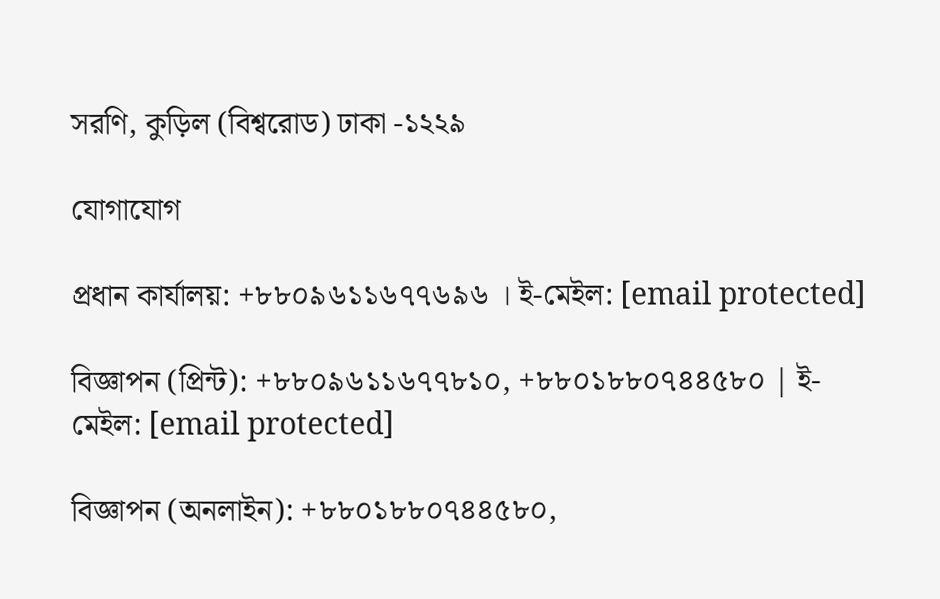সরণি, কুড়িল (বিশ্বরোড) ঢাকা -১২২৯

যোগাযোগ

প্রধান কার্যালয়: +৮৮০৯৬১১৬৭৭৬৯৬ । ই-মেইল: [email protected]

বিজ্ঞাপন (প্রিন্ট): +৮৮০৯৬১১৬৭৭৮১০, +৮৮০১৮৮০৭৪৪৫৮০ | ই-মেইল: [email protected]

বিজ্ঞাপন (অনলাইন): +৮৮০১৮৮০৭৪৪৫৮০,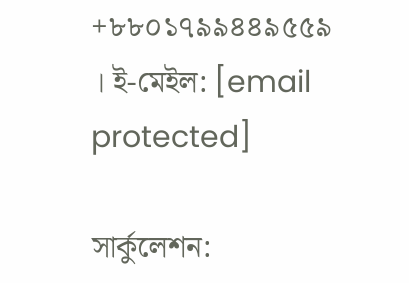+৮৮০১৭৯৯৪৪৯৫৫৯ । ই-মেইল: [email protected]

সার্কুলেশন: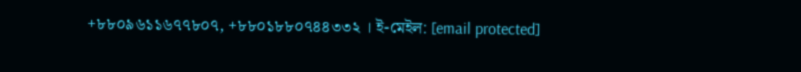+৮৮০৯৬১১৬৭৭৮০৭, +৮৮০১৮৮০৭৪৪৩৩২ । ই-মেইল: [email protected]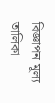বিজ্ঞাপন মূল্য তালিকা